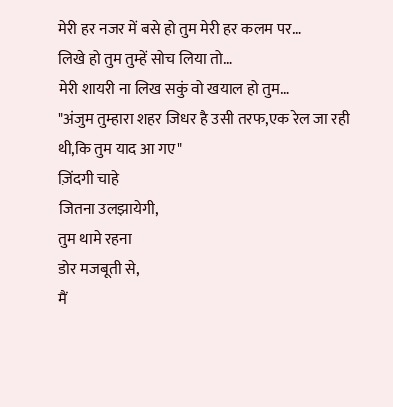मेरी हर नजर में बसे हो तुम मेरी हर कलम पर…
लिखे हो तुम तुम्हें सोच लिया तो…
मेरी शायरी ना लिख सकुं वो खयाल हो तुम…
"अंजुम तुम्हारा शहर जिधर है उसी तरफ,एक रेल जा रही थी,कि तुम याद आ गए"
ज़िंदगी चाहे
जितना उलझायेगी,
तुम थामे रहना
डोर मजबूती से,
मैं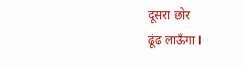दूसरा छोर
ढूंढ लाऊँगा l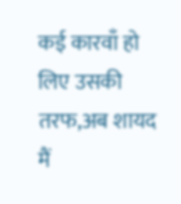कई कारवाँ हो लिए उसकी तरफ,अब शायद मैं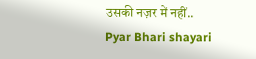उसकी नज़र में नहीं..
Pyar Bhari shayari